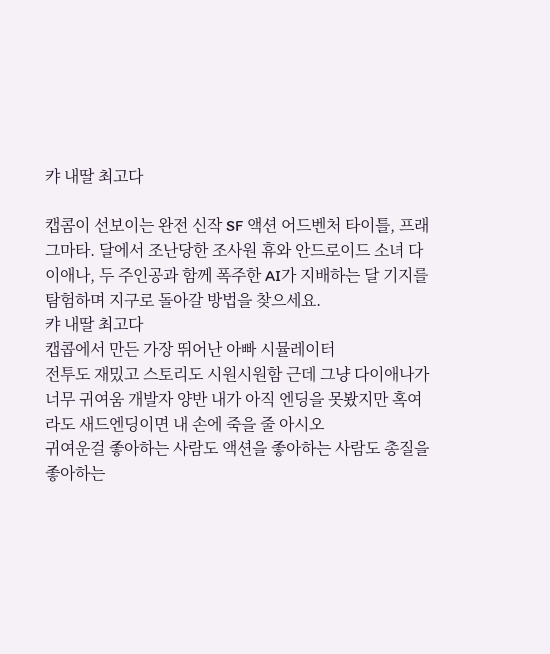캬 내딸 최고다

캡콤이 선보이는 완전 신작 SF 액션 어드벤처 타이틀, 프래그마타. 달에서 조난당한 조사원 휴와 안드로이드 소녀 다이애나, 두 주인공과 함께 폭주한 AI가 지배하는 달 기지를 탐험하며 지구로 돌아갈 방법을 찾으세요.
캬 내딸 최고다
캡콥에서 만든 가장 뛰어난 아빠 시뮬레이터
전투도 재밌고 스토리도 시원시원함 근데 그냥 다이애나가 너무 귀여움 개발자 양반 내가 아직 엔딩을 못봤지만 혹여라도 새드엔딩이면 내 손에 죽을 줄 아시오
귀여운걸 좋아하는 사람도 액션을 좋아하는 사람도 총질을 좋아하는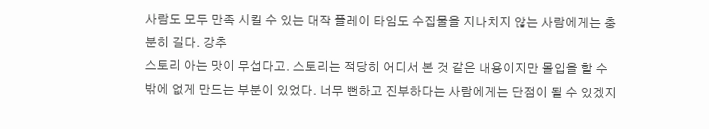사람도 모두 만족 시킬 수 있는 대작 플레이 타임도 수집물을 지나치지 않는 사람에게는 충분히 길다. 강추
스토리 아는 맛이 무섭다고. 스토리는 적당히 어디서 본 것 같은 내용이지만 몰입을 할 수 밖에 없게 만드는 부분이 있었다. 너무 뻔하고 진부하다는 사람에게는 단점이 될 수 있겠지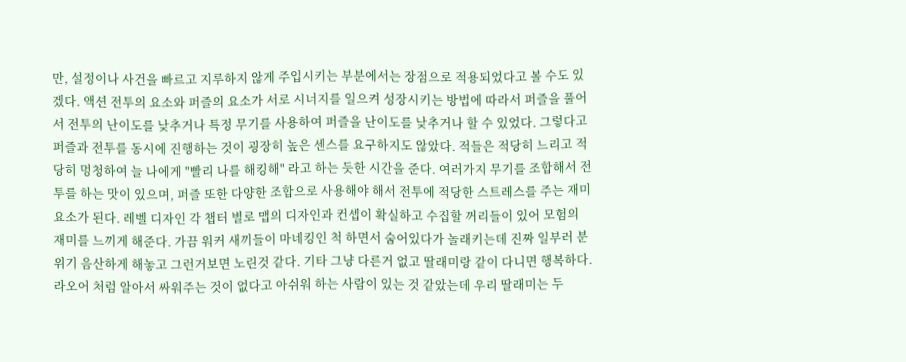만, 설정이나 사건을 빠르고 지루하지 않게 주입시키는 부분에서는 장점으로 적용되었다고 볼 수도 있겠다. 액션 전투의 요소와 퍼즐의 요소가 서로 시너지를 일으켜 성장시키는 방법에 따라서 퍼즐을 풀어서 전투의 난이도를 낮추거나 특정 무기를 사용하여 퍼즐을 난이도를 낮추거나 할 수 있었다. 그렇다고 퍼즐과 전투를 동시에 진행하는 것이 굉장히 높은 센스를 요구하지도 않았다. 적들은 적당히 느리고 적당히 멍청하여 늘 나에게 "빨리 나를 해킹해" 라고 하는 듯한 시간을 준다. 여러가지 무기를 조합해서 전투를 하는 맛이 있으며, 퍼즐 또한 다양한 조합으로 사용해야 해서 전투에 적당한 스트레스를 주는 재미요소가 된다. 레벨 디자인 각 챕터 별로 맵의 디자인과 컨셉이 확실하고 수집할 꺼리들이 있어 모험의 재미를 느끼게 해준다. 가끔 워커 새끼들이 마네킹인 척 하면서 숨어있다가 놀래키는데 진짜 일부러 분위기 음산하게 해놓고 그런거보면 노린것 같다. 기타 그냥 다른거 없고 딸래미랑 같이 다니면 행복하다. 라오어 처럼 알아서 싸워주는 것이 없다고 아쉬워 하는 사람이 있는 것 같았는데 우리 딸래미는 두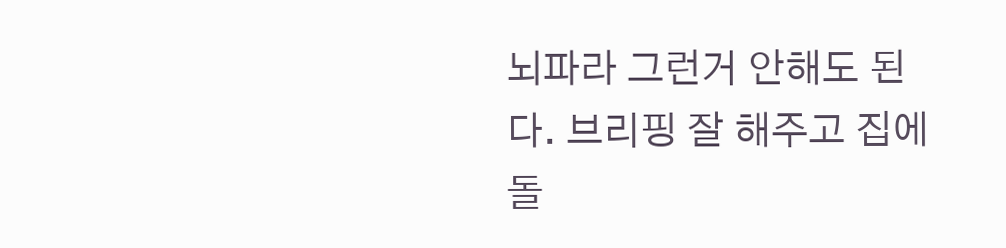뇌파라 그런거 안해도 된다. 브리핑 잘 해주고 집에 돌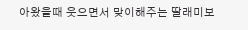아왔을때 웃으면서 맞이해주는 딸래미보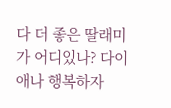다 더 좋은 딸래미가 어디있나? 다이애나 행복하자